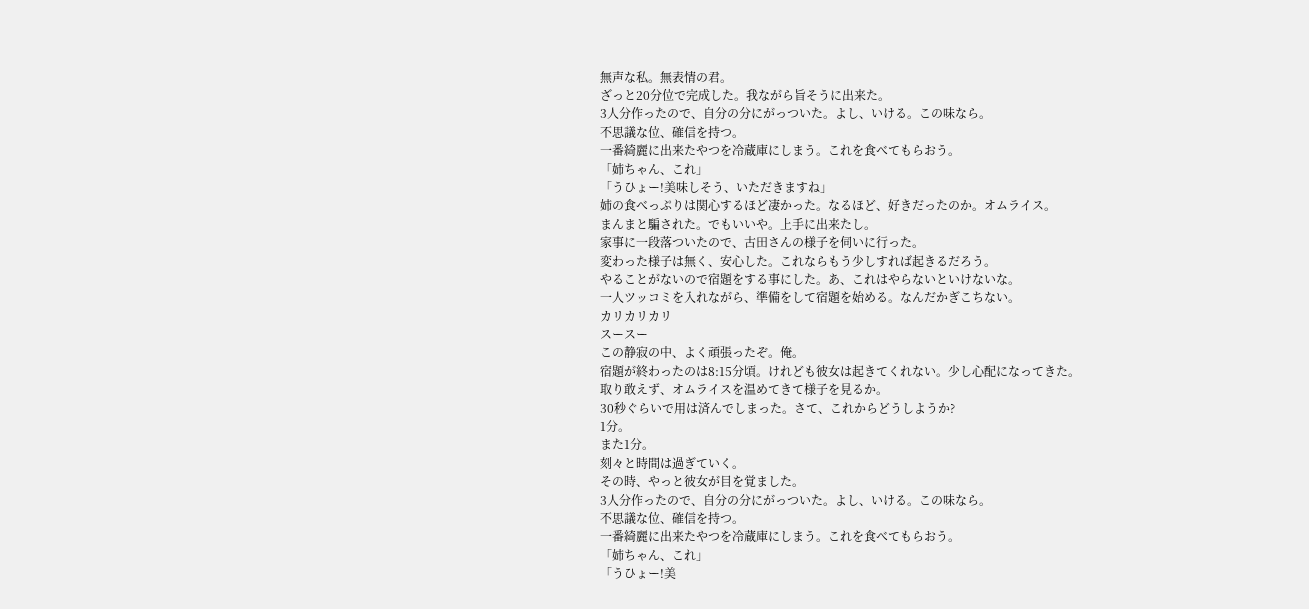無声な私。無表情の君。
ざっと20分位で完成した。我ながら旨そうに出来た。
3人分作ったので、自分の分にがっついた。よし、いける。この味なら。
不思議な位、確信を持つ。
一番綺麗に出来たやつを冷蔵庫にしまう。これを食べてもらおう。
「姉ちゃん、これ」
「うひょー!美味しそう、いただきますね」
姉の食べっぷりは関心するほど凄かった。なるほど、好きだったのか。オムライス。
まんまと騙された。でもいいや。上手に出来たし。
家事に一段落ついたので、古田さんの様子を伺いに行った。
変わった様子は無く、安心した。これならもう少しすれば起きるだろう。
やることがないので宿題をする事にした。あ、これはやらないといけないな。
一人ツッコミを入れながら、準備をして宿題を始める。なんだかぎこちない。
カリカリカリ
スースー
この静寂の中、よく頑張ったぞ。俺。
宿題が終わったのは8:15分頃。けれども彼女は起きてくれない。少し心配になってきた。
取り敢えず、オムライスを温めてきて様子を見るか。
30秒ぐらいで用は済んでしまった。さて、これからどうしようか?
1分。
また1分。
刻々と時間は過ぎていく。
その時、やっと彼女が目を覚ました。
3人分作ったので、自分の分にがっついた。よし、いける。この味なら。
不思議な位、確信を持つ。
一番綺麗に出来たやつを冷蔵庫にしまう。これを食べてもらおう。
「姉ちゃん、これ」
「うひょー!美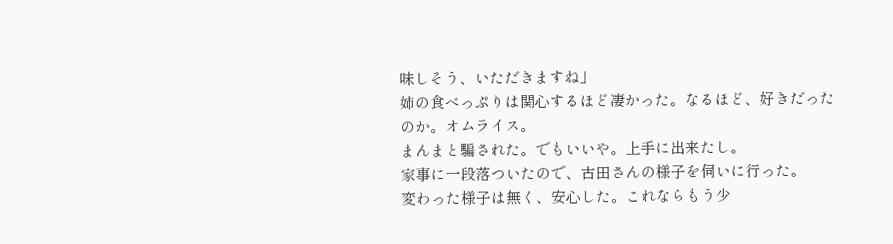味しそう、いただきますね」
姉の食べっぷりは関心するほど凄かった。なるほど、好きだったのか。オムライス。
まんまと騙された。でもいいや。上手に出来たし。
家事に一段落ついたので、古田さんの様子を伺いに行った。
変わった様子は無く、安心した。これならもう少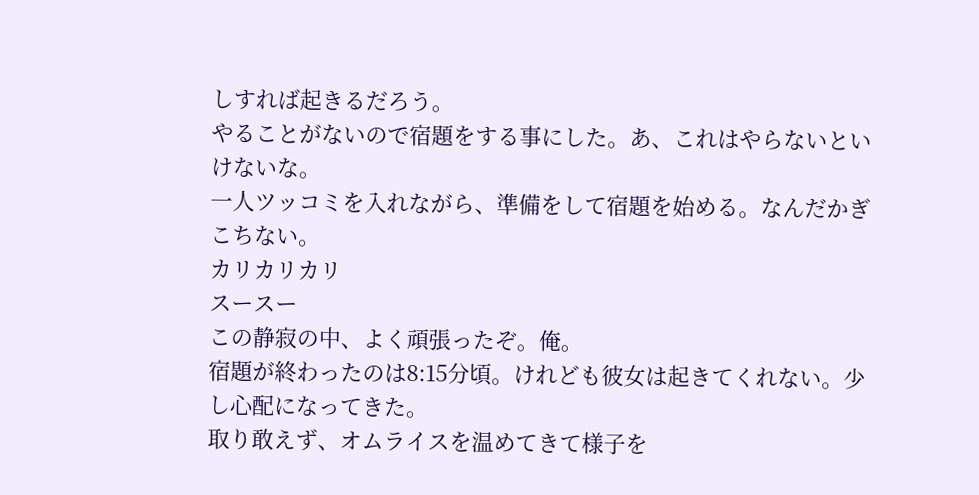しすれば起きるだろう。
やることがないので宿題をする事にした。あ、これはやらないといけないな。
一人ツッコミを入れながら、準備をして宿題を始める。なんだかぎこちない。
カリカリカリ
スースー
この静寂の中、よく頑張ったぞ。俺。
宿題が終わったのは8:15分頃。けれども彼女は起きてくれない。少し心配になってきた。
取り敢えず、オムライスを温めてきて様子を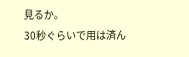見るか。
30秒ぐらいで用は済ん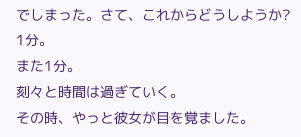でしまった。さて、これからどうしようか?
1分。
また1分。
刻々と時間は過ぎていく。
その時、やっと彼女が目を覚ました。